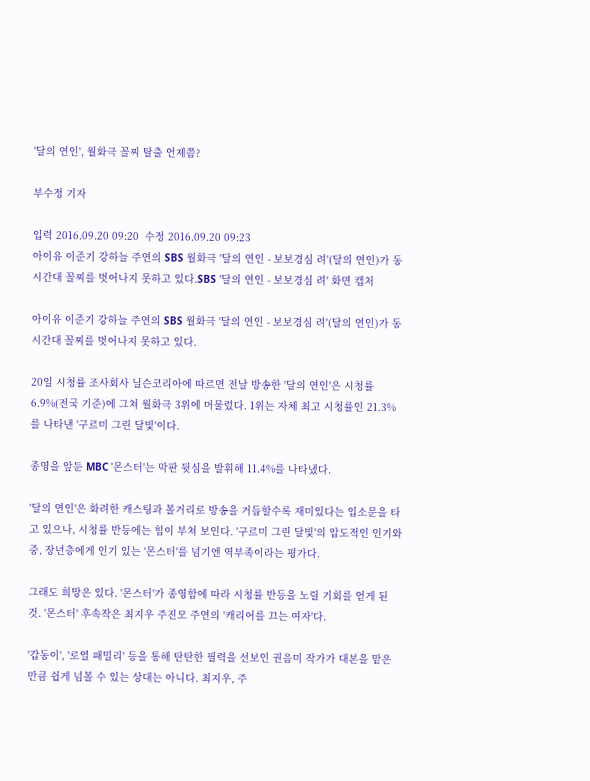'달의 연인', 월화극 꼴찌 탈출 언제쯤?

부수정 기자

입력 2016.09.20 09:20  수정 2016.09.20 09:23
아이유 이준기 강하늘 주연의 SBS 월화극 '달의 연인 - 보보경심 려'(달의 연인)가 동시간대 꼴찌를 벗어나지 못하고 있다.SBS '달의 연인 - 보보경심 려' 화면 캡처

아이유 이준기 강하늘 주연의 SBS 월화극 '달의 연인 - 보보경심 려'(달의 연인)가 동시간대 꼴찌를 벗어나지 못하고 있다.

20일 시청률 조사회사 닐슨코리아에 따르면 전날 방송한 '달의 연인'은 시청률 6.9%(전국 기준)에 그쳐 월화극 3위에 머물렀다. 1위는 자체 최고 시청률인 21.3%를 나타낸 '구르미 그린 달빛'이다.

종영을 앞둔 MBC '몬스터'는 막판 뒷심을 발휘해 11.4%를 나타냈다.

'달의 연인'은 화려한 캐스팅과 볼거리로 방송을 거듭할수록 재미있다는 입소문을 타고 있으나, 시청률 반등에는 힘이 부쳐 보인다. '구르미 그린 달빛'의 압도적인 인기와 중, 장년층에게 인기 있는 '몬스터'를 넘기엔 역부족이라는 평가다.

그래도 희망은 있다. '몬스터'가 종영함에 따라 시청률 반등을 노릴 기회를 얻게 된 것. '몬스터' 후속작은 최지우 주진모 주연의 '캐리어를 끄는 여자'다.

'갑동이', '로열 패밀리' 등을 통해 탄탄한 필력을 선보인 권음미 작가가 대본을 맡은 만큼 쉽게 넘볼 수 있는 상대는 아니다. 최지우, 주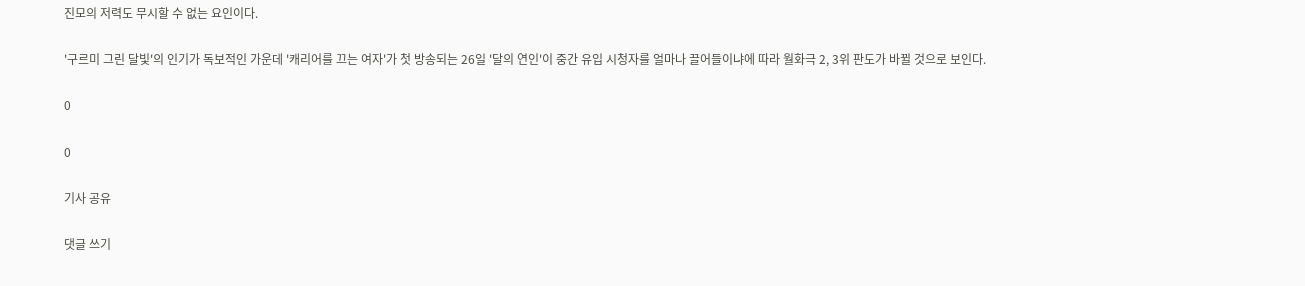진모의 저력도 무시할 수 없는 요인이다.

'구르미 그린 달빛'의 인기가 독보적인 가운데 '캐리어를 끄는 여자'가 첫 방송되는 26일 '달의 연인'이 중간 유입 시청자를 얼마나 끌어들이냐에 따라 월화극 2, 3위 판도가 바뀔 것으로 보인다.

0

0

기사 공유

댓글 쓰기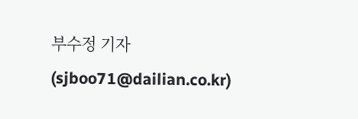부수정 기자 (sjboo71@dailian.co.kr)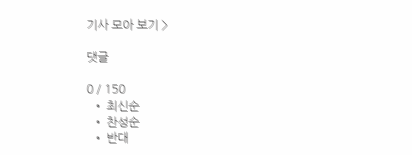기사 모아 보기 >

댓글

0 / 150
  • 최신순
  • 찬성순
  • 반대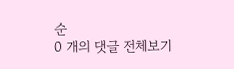순
0 개의 댓글 전체보기